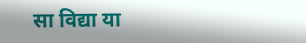सा विद्या या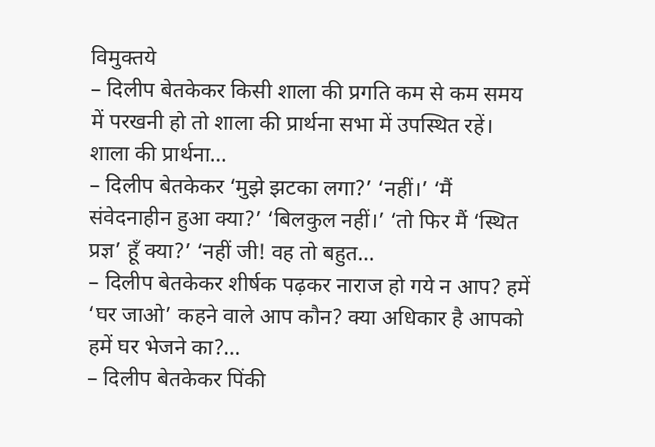विमुक्तये
– दिलीप बेतकेकर किसी शाला की प्रगति कम से कम समय में परखनी हो तो शाला की प्रार्थना सभा में उपस्थित रहें। शाला की प्रार्थना…
– दिलीप बेतकेकर ‘मुझे झटका लगा?’ ‘नहीं।’ ‘मैं संवेदनाहीन हुआ क्या?’ ‘बिलकुल नहीं।’ ‘तो फिर मैं ‘स्थित प्रज्ञ’ हूँ क्या?’ ‘नहीं जी! वह तो बहुत…
– दिलीप बेतकेकर शीर्षक पढ़कर नाराज हो गये न आप? हमें ‘घर जाओ’ कहने वाले आप कौन? क्या अधिकार है आपको हमें घर भेजने का?…
– दिलीप बेतकेकर पिंकी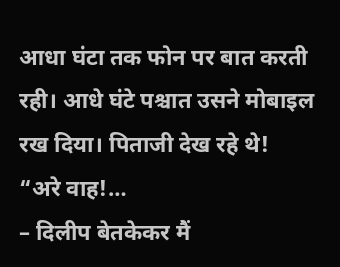आधा घंटा तक फोन पर बात करती रही। आधे घंटे पश्चात उसने मोबाइल रख दिया। पिताजी देख रहे थे! “अरे वाह!…
– दिलीप बेतकेकर मैं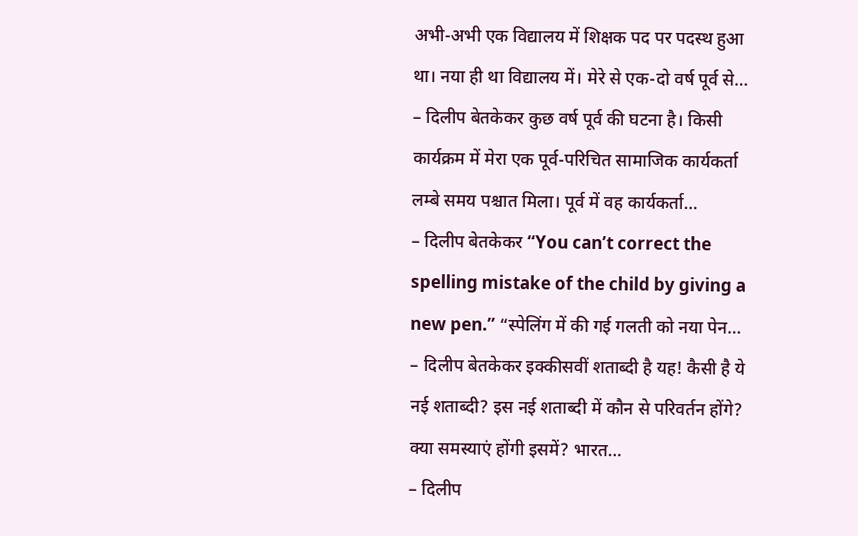अभी-अभी एक विद्यालय में शिक्षक पद पर पदस्थ हुआ था। नया ही था विद्यालय में। मेरे से एक-दो वर्ष पूर्व से…
– दिलीप बेतकेकर कुछ वर्ष पूर्व की घटना है। किसी कार्यक्रम में मेरा एक पूर्व-परिचित सामाजिक कार्यकर्ता लम्बे समय पश्चात मिला। पूर्व में वह कार्यकर्ता…
– दिलीप बेतकेकर “You can’t correct the spelling mistake of the child by giving a new pen.” “स्पेलिंग में की गई गलती को नया पेन…
– दिलीप बेतकेकर इक्कीसवीं शताब्दी है यह! कैसी है ये नई शताब्दी? इस नई शताब्दी में कौन से परिवर्तन होंगे? क्या समस्याएं होंगी इसमें? भारत…
– दिलीप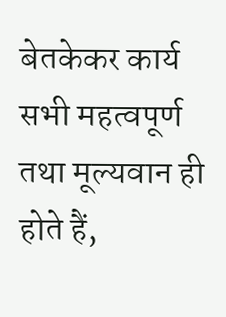बेतकेकर कार्य सभी महत्वपूर्ण तथा मूल्यवान ही होते हैं,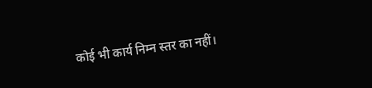कोई भी कार्य निम्न स्तर का नहीं।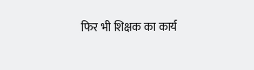फिर भी शिक्षक का कार्य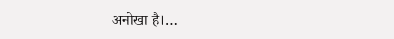अनोखा है।…